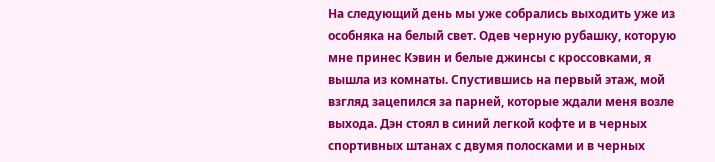На следующий день мы уже собрались выходить уже из особняка на белый свет. Одев черную рубашку, которую мне принес Кэвин и белые джинсы с кроссовками, я вышла из комнаты. Спустившись на первый этаж, мой взгляд зацепился за парней, которые ждали меня возле выхода. Дэн стоял в синий легкой кофте и в черных спортивных штанах с двумя полосками и в черных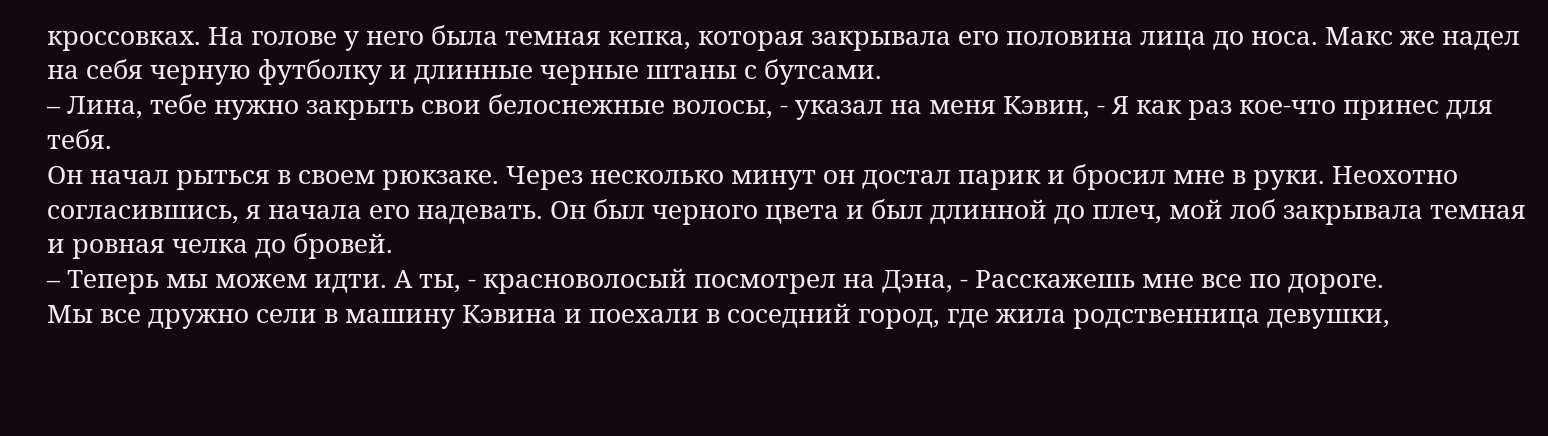кроссовках. На голове у него была темная кепка, которая закрывала его половина лица до носа. Макс же надел на себя черную футболку и длинные черные штаны с бутсами.
– Лина, тебе нужно закрыть свои белоснежные волосы, - указал на меня Кэвин, - Я как раз кое-что принес для тебя.
Он начал рыться в своем рюкзаке. Через несколько минут он достал парик и бросил мне в руки. Неохотно согласившись, я начала его надевать. Он был черного цвета и был длинной до плеч, мой лоб закрывала темная и ровная челка до бровей.
– Теперь мы можем идти. А ты, - красноволосый посмотрел на Дэна, - Расскажешь мне все по дороге.
Мы все дружно сели в машину Кэвина и поехали в соседний город, где жила родственница девушки,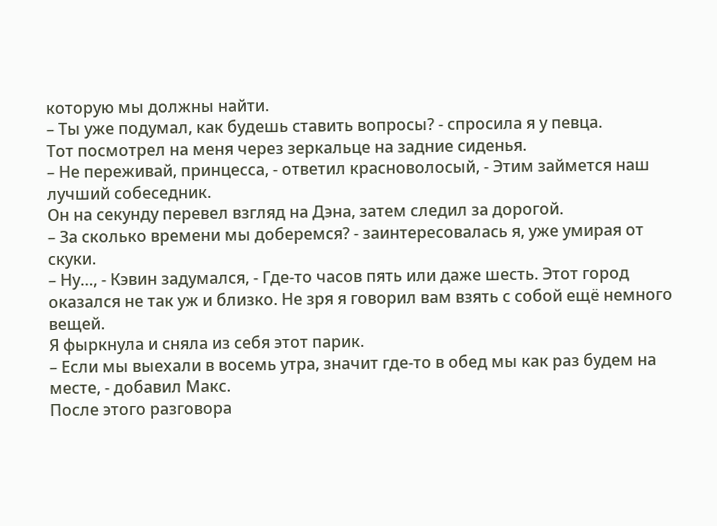которую мы должны найти.
– Ты уже подумал, как будешь ставить вопросы? - спросила я у певца.
Тот посмотрел на меня через зеркальце на задние сиденья.
– Не переживай, принцесса, - ответил красноволосый, - Этим займется наш лучший собеседник.
Он на секунду перевел взгляд на Дэна, затем следил за дорогой.
– За сколько времени мы доберемся? - заинтересовалась я, уже умирая от скуки.
– Ну…, - Кэвин задумался, - Где-то часов пять или даже шесть. Этот город оказался не так уж и близко. Не зря я говорил вам взять с собой ещё немного вещей.
Я фыркнула и сняла из себя этот парик.
– Если мы выехали в восемь утра, значит где-то в обед мы как раз будем на месте, - добавил Макс.
После этого разговора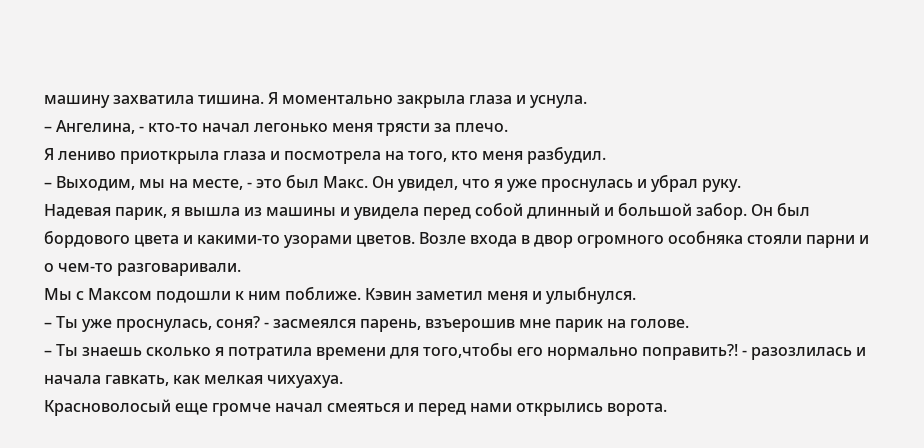машину захватила тишина. Я моментально закрыла глаза и уснула.
– Ангелина, - кто-то начал легонько меня трясти за плечо.
Я лениво приоткрыла глаза и посмотрела на того, кто меня разбудил.
– Выходим, мы на месте, - это был Макс. Он увидел, что я уже проснулась и убрал руку.
Надевая парик, я вышла из машины и увидела перед собой длинный и большой забор. Он был бордового цвета и какими-то узорами цветов. Возле входа в двор огромного особняка стояли парни и о чем-то разговаривали.
Мы с Максом подошли к ним поближе. Кэвин заметил меня и улыбнулся.
– Ты уже проснулась, соня? - засмеялся парень, взъерошив мне парик на голове.
– Ты знаешь сколько я потратила времени для того,чтобы его нормально поправить?! - разозлилась и начала гавкать, как мелкая чихуахуа.
Красноволосый еще громче начал смеяться и перед нами открылись ворота.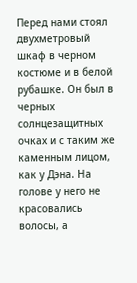Перед нами стоял двухметровый шкаф в черном костюме и в белой рубашке. Он был в черных солнцезащитных очках и с таким же каменным лицом, как у Дэна. На голове у него не красовались волосы, а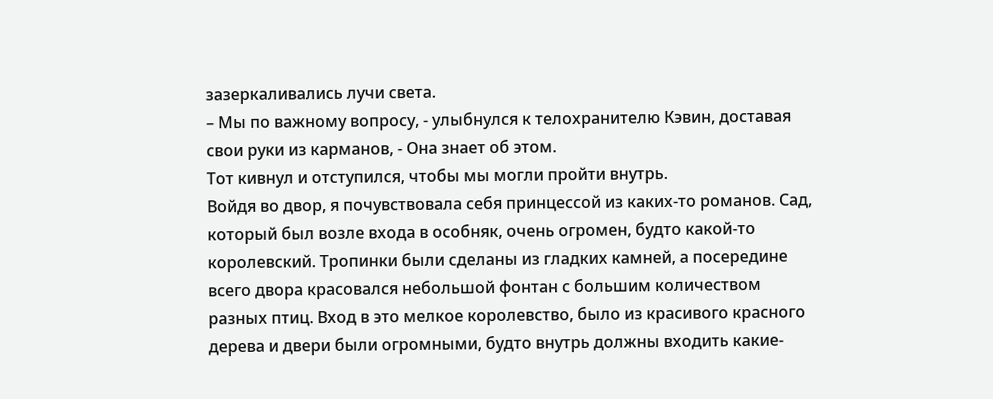зазеркаливались лучи света.
– Мы по важному вопросу, - улыбнулся к телохранителю Кэвин, доставая свои руки из карманов, - Она знает об этом.
Тот кивнул и отступился, чтобы мы могли пройти внутрь.
Войдя во двор, я почувствовала себя принцессой из каких-то романов. Сад, который был возле входа в особняк, очень огромен, будто какой-то королевский. Тропинки были сделаны из гладких камней, а посередине всего двора красовался небольшой фонтан с большим количеством разных птиц. Вход в это мелкое королевство, было из красивого красного дерева и двери были огромными, будто внутрь должны входить какие-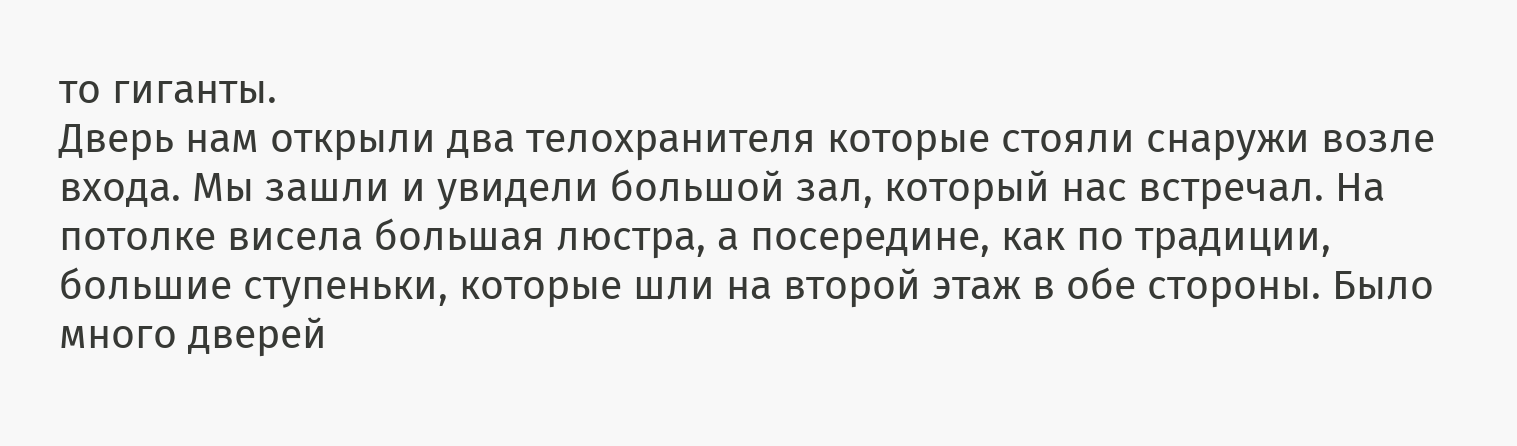то гиганты.
Дверь нам открыли два телохранителя которые стояли снаружи возле входа. Мы зашли и увидели большой зал, который нас встречал. На потолке висела большая люстра, а посередине, как по традиции, большие ступеньки, которые шли на второй этаж в обе стороны. Было много дверей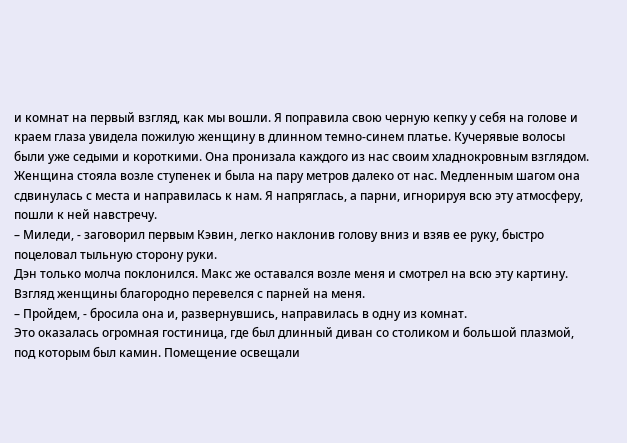и комнат на первый взгляд, как мы вошли. Я поправила свою черную кепку у себя на голове и краем глаза увидела пожилую женщину в длинном темно-синем платье. Кучерявые волосы были уже седыми и короткими. Она пронизала каждого из нас своим хладнокровным взглядом. Женщина стояла возле ступенек и была на пару метров далеко от нас. Медленным шагом она сдвинулась с места и направилась к нам. Я напряглась, а парни, игнорируя всю эту атмосферу, пошли к ней навстречу.
– Миледи, - заговорил первым Кэвин, легко наклонив голову вниз и взяв ее руку, быстро поцеловал тыльную сторону руки.
Дэн только молча поклонился. Макс же оставался возле меня и смотрел на всю эту картину.
Взгляд женщины благородно перевелся с парней на меня.
– Пройдем, - бросила она и, развернувшись, направилась в одну из комнат.
Это оказалась огромная гостиница, где был длинный диван со столиком и большой плазмой, под которым был камин. Помещение освещали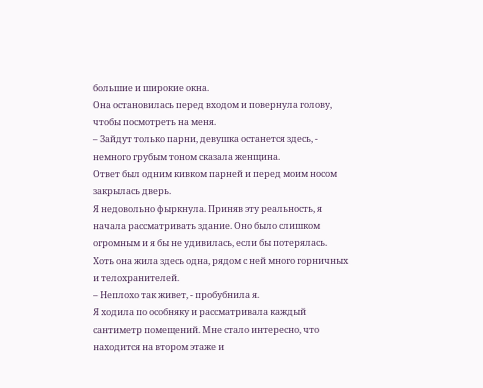большие и широкие окна.
Она остановилась перед входом и повернула голову, чтобы посмотреть на меня.
– Зайдут только парни, девушка останется здесь, - немного грубым тоном сказала женщина.
Ответ был одним кивком парней и перед моим носом закрылась дверь.
Я недовольно фыркнула. Приняв эту реальность, я начала рассматривать здание. Оно было слишком огромным и я бы не удивилась, если бы потерялась. Хоть она жила здесь одна, рядом с ней много горничных и телохранителей.
– Неплохо так живет, - пробубнила я.
Я ходила по особняку и рассматривала каждый сантиметр помещений. Мне стало интересно, что находится на втором этаже и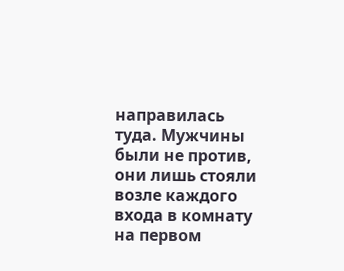направилась туда. Мужчины были не против, они лишь стояли возле каждого входа в комнату на первом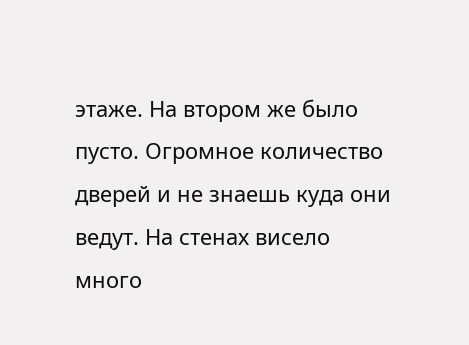этаже. На втором же было пусто. Огромное количество дверей и не знаешь куда они ведут. На стенах висело много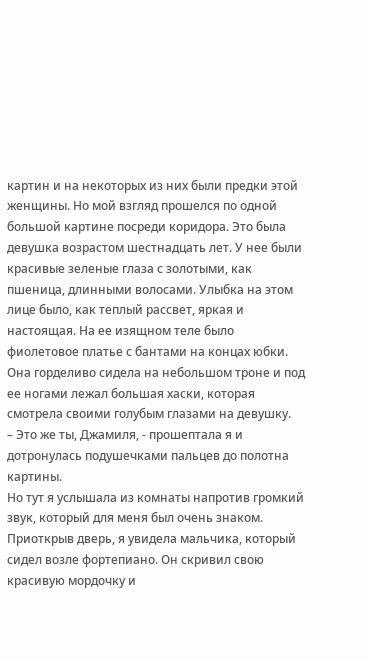картин и на некоторых из них были предки этой женщины. Но мой взгляд прошелся по одной большой картине посреди коридора. Это была девушка возрастом шестнадцать лет. У нее были красивые зеленые глаза с золотыми, как пшеница, длинными волосами. Улыбка на этом лице было, как теплый рассвет, яркая и настоящая. На ее изящном теле было фиолетовое платье с бантами на концах юбки. Она горделиво сидела на небольшом троне и под ее ногами лежал большая хаски, которая смотрела своими голубым глазами на девушку.
– Это же ты, Джамиля, - прошептала я и дотронулась подушечками пальцев до полотна картины.
Но тут я услышала из комнаты напротив громкий звук, который для меня был очень знаком. Приоткрыв дверь, я увидела мальчика, который сидел возле фортепиано. Он скривил свою красивую мордочку и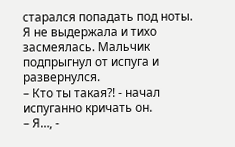старался попадать под ноты. Я не выдержала и тихо засмеялась. Мальчик подпрыгнул от испуга и развернулся.
– Кто ты такая?! - начал испуганно кричать он.
– Я…, -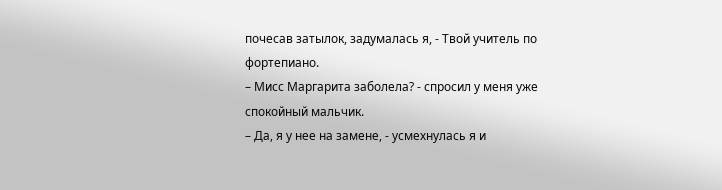почесав затылок, задумалась я, - Твой учитель по фортепиано.
– Мисс Маргарита заболела? - спросил у меня уже спокойный мальчик.
– Да, я у нее на замене, - усмехнулась я и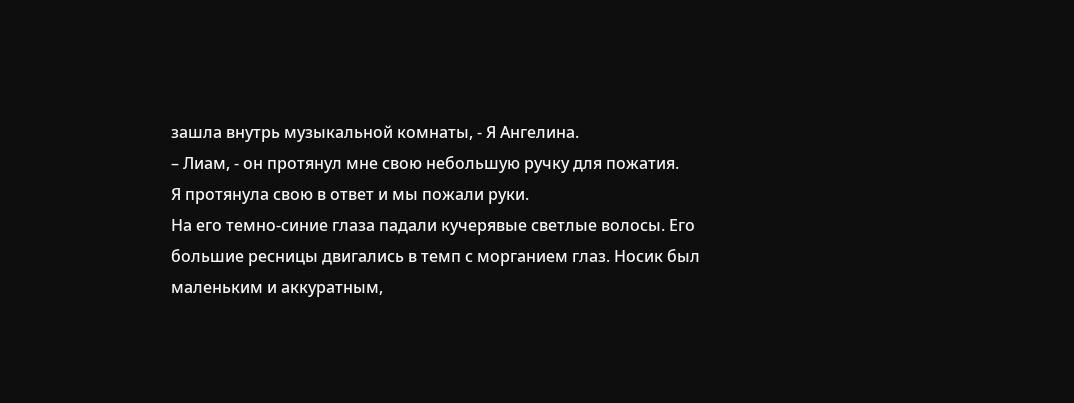зашла внутрь музыкальной комнаты, - Я Ангелина.
– Лиам, - он протянул мне свою небольшую ручку для пожатия.
Я протянула свою в ответ и мы пожали руки.
На его темно-синие глаза падали кучерявые светлые волосы. Его большие ресницы двигались в темп с морганием глаз. Носик был маленьким и аккуратным,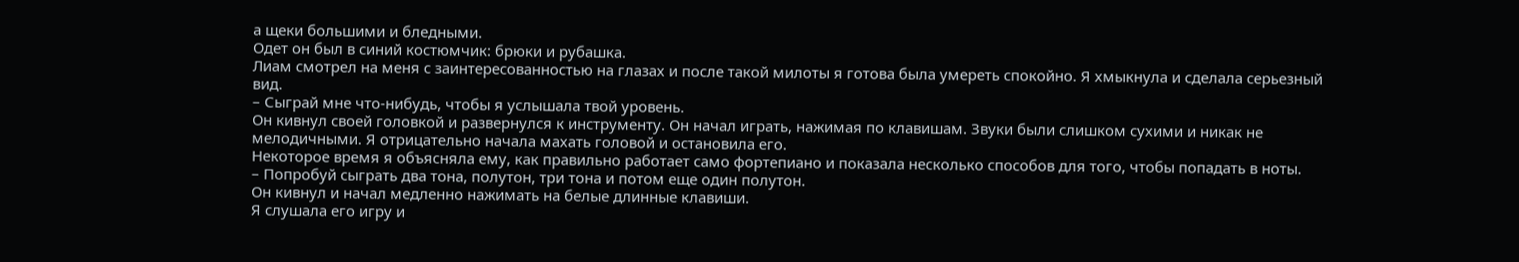а щеки большими и бледными.
Одет он был в синий костюмчик: брюки и рубашка.
Лиам смотрел на меня с заинтересованностью на глазах и после такой милоты я готова была умереть спокойно. Я хмыкнула и сделала серьезный вид.
– Сыграй мне что-нибудь, чтобы я услышала твой уровень.
Он кивнул своей головкой и развернулся к инструменту. Он начал играть, нажимая по клавишам. Звуки были слишком сухими и никак не мелодичными. Я отрицательно начала махать головой и остановила его.
Некоторое время я объясняла ему, как правильно работает само фортепиано и показала несколько способов для того, чтобы попадать в ноты.
– Попробуй сыграть два тона, полутон, три тона и потом еще один полутон.
Он кивнул и начал медленно нажимать на белые длинные клавиши.
Я слушала его игру и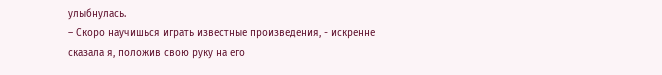улыбнулась.
– Скоро научишься играть известные произведения, - искренне сказала я, положив свою руку на его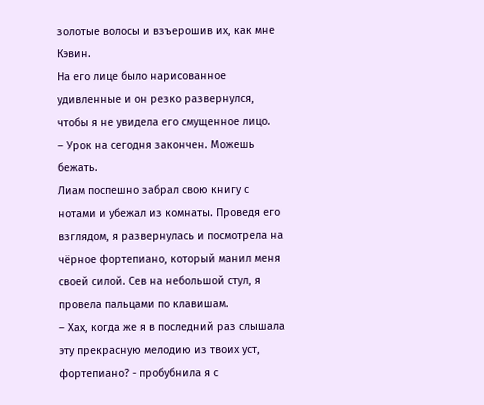золотые волосы и взъерошив их, как мне Кэвин.
На его лице было нарисованное удивленные и он резко развернулся, чтобы я не увидела его смущенное лицо.
– Урок на сегодня закончен. Можешь бежать.
Лиам поспешно забрал свою книгу с нотами и убежал из комнаты. Проведя его взглядом, я развернулась и посмотрела на чёрное фортепиано, который манил меня своей силой. Сев на небольшой стул, я провела пальцами по клавишам.
– Хах, когда же я в последний раз слышала эту прекрасную мелодию из твоих уст, фортепиано? - пробубнила я с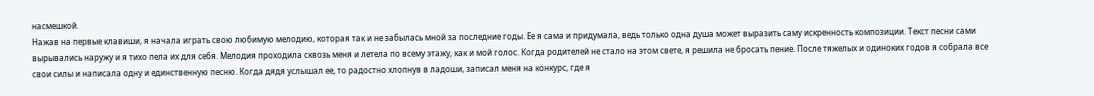насмешкой.
Нажав на первые клавиши, я начала играть свою любимую мелодию, которая так и не забылась мной за последние годы. Ее я сама и придумала, ведь только одна душа может выразить саму искренность композиции. Текст песни сами вырывались наружу и я тихо пела их для себя. Мелодия проходила сквозь меня и летела по всему этажу, как и мой голос. Когда родителей не стало на этом свете, я решила не бросать пение. После тяжелых и одиноких годов я собрала все свои силы и написала одну и единственную песню. Когда дядя услышал ее, то радостно хлопнув в ладоши, записал меня на конкурс, где я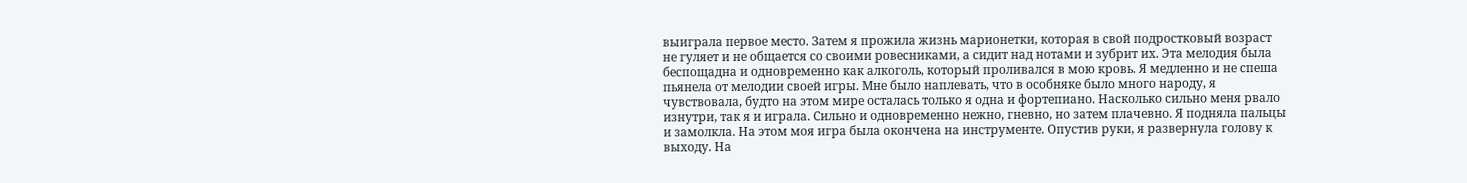выиграла первое место. Затем я прожила жизнь марионетки, которая в свой подростковый возраст не гуляет и не общается со своими ровесниками, а сидит над нотами и зубрит их. Эта мелодия была беспощадна и одновременно как алкоголь, который проливался в мою кровь. Я медленно и не спеша пьянела от мелодии своей игры. Мне было наплевать, что в особняке было много народу, я чувствовала, будто на этом мире осталась только я одна и фортепиано. Насколько сильно меня рвало изнутри, так я и играла. Сильно и одновременно нежно, гневно, но затем плачевно. Я подняла пальцы и замолкла. На этом моя игра была окончена на инструменте. Опустив руки, я развернула голову к выходу. На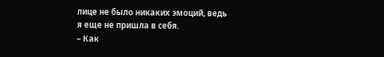лице не было никаких эмоций, ведь я еще не пришла в себя.
– Как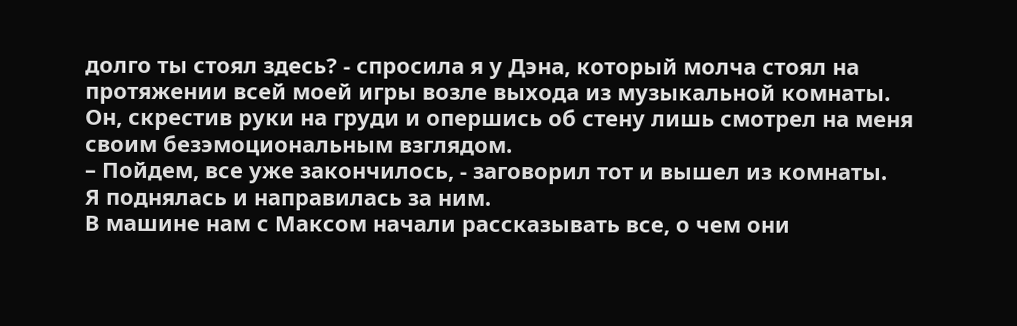долго ты стоял здесь? - спросила я у Дэна, который молча стоял на протяжении всей моей игры возле выхода из музыкальной комнаты.
Он, скрестив руки на груди и опершись об стену лишь смотрел на меня своим безэмоциональным взглядом.
– Пойдем, все уже закончилось, - заговорил тот и вышел из комнаты.
Я поднялась и направилась за ним.
В машине нам с Максом начали рассказывать все, о чем они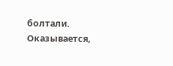болтали. Оказывается,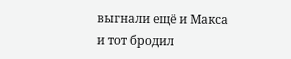выгнали ещё и Макса и тот бродил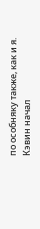по особняку также, как и я.
Кэвин начал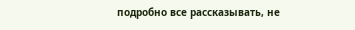подробно все рассказывать, не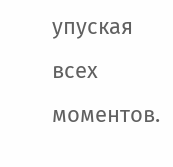упуская всех моментов.